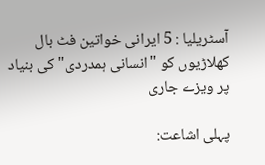آسٹریلیا : 5 ایرانی خواتین فٹ بال کھلاڑیوں کو "انسانی ہمدردی" کی بنیاد پر ویزے جاری

پہلی اشاعت: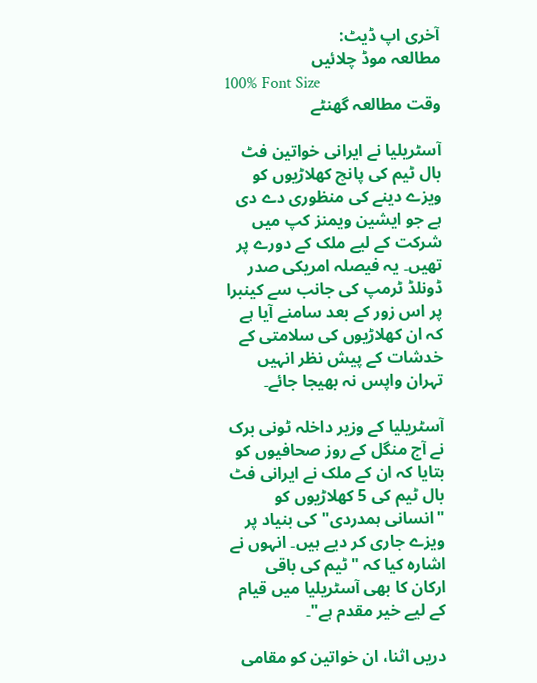آخری اپ ڈیٹ:
مطالعہ موڈ چلائیں
100% Font Size
وقت مطالعہ گھنٹے

آسٹریلیا نے ایرانی خواتین فٹ بال ٹیم کی پانچ کھلاڑیوں کو ویزے دینے کی منظوری دے دی ہے جو ایشین ویمنز کپ میں شرکت کے لیے ملک کے دورے پر تھیں۔ یہ فیصلہ امریکی صدر ڈونلڈ ٹرمپ کی جانب سے کینبرا پر اس زور کے بعد سامنے آیا ہے کہ ان کھلاڑیوں کی سلامتی کے خدشات کے پیش نظر انہیں تہران واپس نہ بھیجا جائے۔

آسٹریلیا کے وزیر داخلہ ٹونی برک نے آج منگل کے روز صحافیوں کو بتایا کہ ان کے ملک نے ایرانی فٹ بال ٹیم کی 5 کھلاڑیوں کو "انسانی ہمدردی" کی بنیاد پر ویزے جاری کر دیے ہیں۔ انہوں نے اشارہ کیا کہ "ٹیم کی باقی ارکان کا بھی آسٹریلیا میں قیام کے لیے خیر مقدم ہے"۔

دریں اثنا، ان خواتین کو مقامی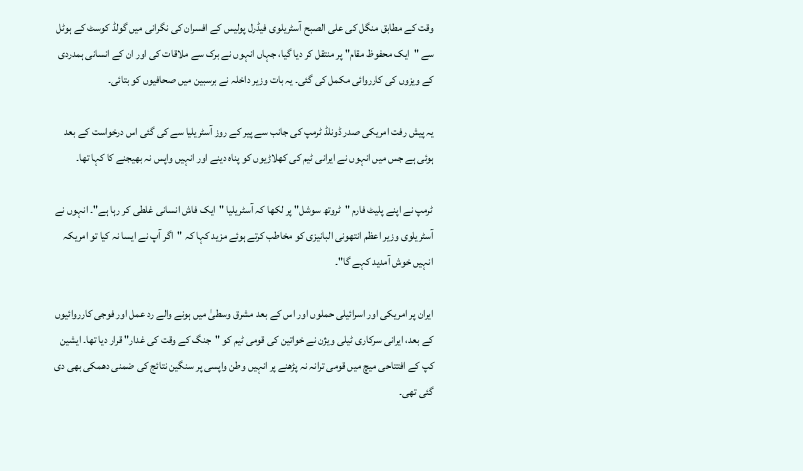وقت کے مطابق منگل کی علی الصبح آسٹریلوی فیڈرل پولیس کے افسران کی نگرانی میں گولڈ کوسٹ کے ہوٹل سے "ایک محفوظ مقام" پر منتقل کر دیا گیا، جہاں انہوں نے برک سے ملاقات کی اور ان کے انسانی ہمدردی کے ویزوں کی کارروائی مکمل کی گئی۔ یہ بات وزیر داخلہ نے برسبین میں صحافیوں کو بتائی۔

یہ پیش رفت امریکی صدر ڈونلڈ ٹرمپ کی جانب سے پیر کے روز آسٹریلیا سے کی گئی اس درخواست کے بعد ہوئی ہے جس میں انہوں نے ایرانی ٹیم کی کھلاڑیوں کو پناہ دینے اور انہیں واپس نہ بھیجنے کا کہا تھا۔

ٹرمپ نے اپنے پلیٹ فارم "ٹروتھ سوشل" پر لکھا کہ آسٹریلیا "ایک فاش انسانی غلطی کر رہا ہے"۔ انہوں نے آسٹریلوی وزیر اعظم انتھونی البانیزی کو مخاطب کرتے ہوئے مزید کہا کہ "اگر آپ نے ایسا نہ کیا تو امریکہ انہیں خوش آمدید کہے گا"۔

ایران پر امریکی اور اسرائیلی حملوں اور اس کے بعد مشرق وسطیٰ میں ہونے والے رد عمل اور فوجی کارروائیوں کے بعد، ایرانی سرکاری ٹیلی ویژن نے خواتین کی قومی ٹیم کو "جنگ کے وقت کی غدار" قرار دیا تھا۔ ایشین کپ کے افتتاحی میچ میں قومی ترانہ نہ پڑھنے پر انہیں وطن واپسی پر سنگین نتائج کی ضمنی دھمکی بھی دی گئی تھی۔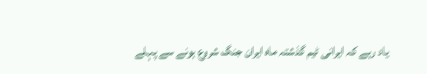یاد رہے کہ ایرانی ٹیم گذشتہ ماہ ایران جنگ شروع ہونے سے پہلے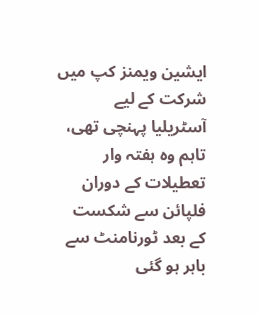ایشین ویمنز کپ میں شرکت کے لیے آسٹریلیا پہنچی تھی، تاہم وہ ہفتہ وار تعطیلات کے دوران فلپائن سے شکست کے بعد ٹورنامنٹ سے باہر ہو گئی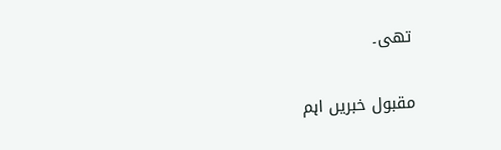تھی۔

مقبول خبریں اہم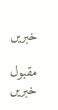خبریں

مقبول خبریں